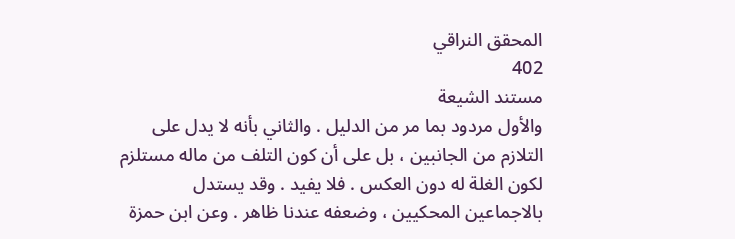المحقق النراقي
402
مستند الشيعة
والأول مردود بما مر من الدليل . والثاني بأنه لا يدل على التلازم من الجانبين ، بل على أن كون التلف من ماله مستلزم لكون الغلة له دون العكس . فلا يفيد . وقد يستدل بالاجماعين المحكيين ، وضعفه عندنا ظاهر . وعن ابن حمزة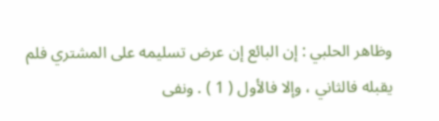وظاهر الحلبي : إن البائع إن عرض تسليمه على المشتري فلم يقبله فالثاني ، وإلا فالأول ( 1 ) . ونفى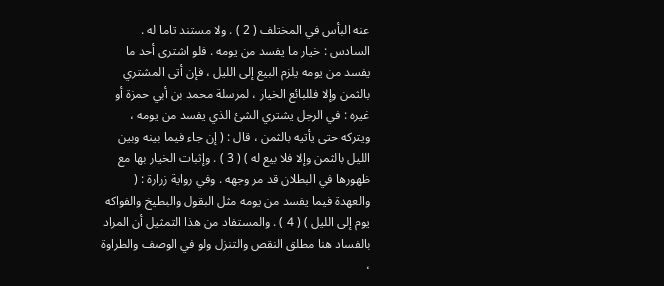عنه البأس في المختلف ( 2 ) . ولا مستند تاما له . السادس : خيار ما يفسد من يومه . فلو اشترى أحد ما يفسد من يومه يلزم البيع إلى الليل ، فإن أتى المشتري بالثمن وإلا فللبائع الخيار ، لمرسلة محمد بن أبي حمزة أو غيره : في الرجل يشتري الشئ الذي يفسد من يومه ، ويتركه حتى يأتيه بالثمن ، قال : ( إن جاء فيما بينه وبين الليل بالثمن وإلا فلا بيع له ) ( 3 ) . وإثبات الخيار بها مع ظهورها في البطلان قد مر وجهه . وفي رواية زرارة : ( والعهدة فيما يفسد من يومه مثل البقول والبطيخ والفواكه يوم إلى الليل ) ( 4 ) . والمستفاد من هذا التمثيل أن المراد بالفساد هنا مطلق النقص والتنزل ولو في الوصف والطراوة ،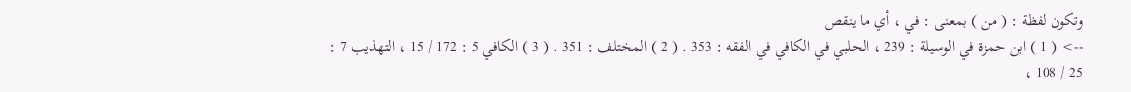وتكون لفظة : ( من ) بمعنى : في ، أي ما ينقص
--> ( 1 ) ابن حمزة في الوسيلة : 239 ، الحلبي في الكافي في الفقه : 353 . ( 2 ) المختلف : 351 . ( 3 ) الكافي 5 : 172 / 15 ، التهذيب 7 : 25 / 108 ،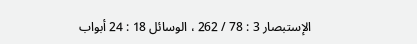الإستبصار 3 : 78 / 262 ، الوسائل 18 : 24 أبواب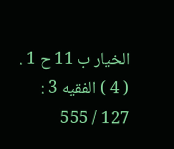الخيار ب 11 ح 1 . ( 4 ) الفقيه 3 : 127 / 555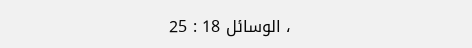، الوسائل 18 : 25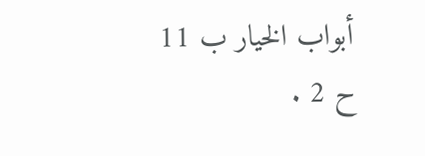أبواب الخيار ب 11 ح 2 .